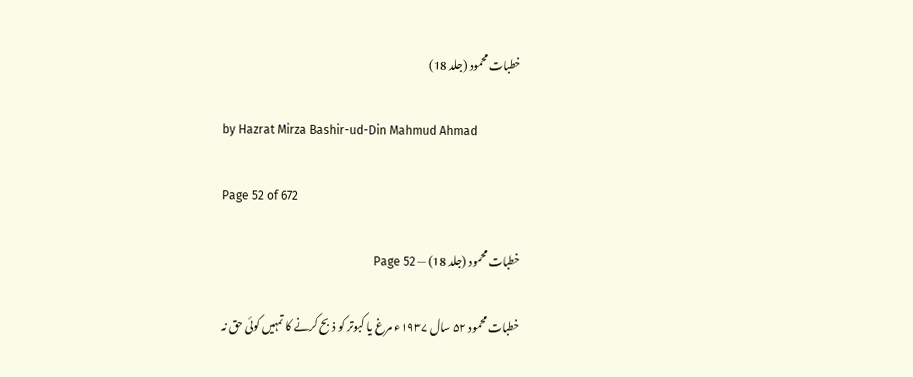خطبات محمود (جلد 18)

by Hazrat Mirza Bashir-ud-Din Mahmud Ahmad

Page 52 of 672

خطبات محمود (جلد 18) — Page 52

خطبات محمود ۵۲ سال ۱۹۳۷ء مرغ یا کبوتر کو ذبح کرنے کا تمہیں کوئی حق نہ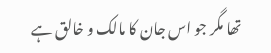تھا مگر جو اس جان کا مالک و خالق ہے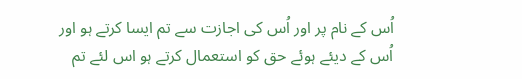اُس کے نام پر اور اُس کی اجازت سے تم ایسا کرتے ہو اور اُس کے دیئے ہوئے حق کو استعمال کرتے ہو اس لئے تم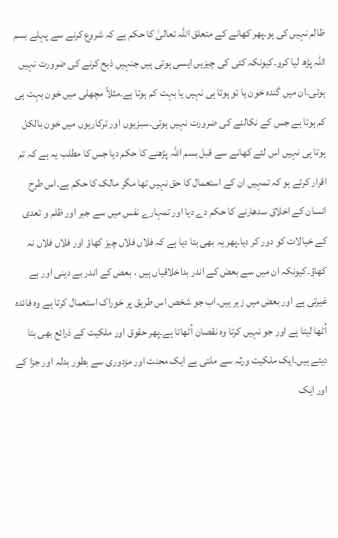ظالم نہیں کی ہو۔پھر کھانے کے متعلق اللہ تعالیٰ کا حکم ہے کہ شروع کرنے سے پہلے بسم اللہ پڑھ لیا کرو۔کیونکہ کئی کی چیزیں ایسی ہوتی ہیں جنہیں ذبح کرنے کی ضرورت نہیں ہوتی۔ان میں گندہ خون یا تو ہوتا ہی نہیں یا بہت کم ہوتا ہے۔مثلاً مچھلی میں خون بہت ہی کم ہوتا ہے جس کے نکالنے کی ضرورت نہیں ہوتی۔سبزیوں اور ترکاریوں میں خون بالکل ہوتا ہی نہیں اس لئے کھانے سے قبل بسم اللہ پڑھنے کا حکم دیا جس کا مطلب یہ ہے کہ تم اقرار کرتے ہو کہ تمہیں ان کے استعمال کا حق نہیں تھا مگر مالک کا حکم ہے۔اس طرح انسان کے اخلاق سدھارنے کا حکم دے دیا اور تمہارے نفس میں سے جبر اور ظلم و تعدی کے خیالات کو دور کر دیا۔پھر یہ بھی بتا دیا ہے کہ فلاں فلاں چیز کھاؤ اور فلاں فلاں نہ کھاؤ۔کیونکہ ان میں سے بعض کے اندر بداخلاقیاں ہیں ، بعض کے اندر بے دینی اور بے غیرتی ہے اور بعض میں زہر ہیں۔اب جو شخص اس طریق پر خوراک استعمال کرتا ہے وہ فائدہ اُٹھا لیتا ہے اور جو نہیں کرتا وہ نقصان اُٹھاتا ہے۔پھر حقوق اور ملکیت کے ذرائع بھی بتا دیئے ہیں۔ایک ملکیت ورثہ سے ملتی ہے ایک محنت اور مزدوری سے بطور بدلہ اور جزا کے اور ایک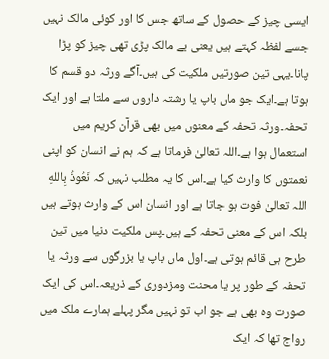ایسی چیز کے حصول کے ساتھ جس کا اور کوئی مالک نہیں جسے لفظہ کہتے ہیں یعنی بے مالک پڑی تھی چیز کو پڑا پانا۔یہی تین صورتیں ملکیت کی ہیں۔آگے ورثہ دو قسم کا ہوتا ہے۔ایک جو ماں باپ یا رشتہ داروں سے ملتا ہے اور ایک تحفہ۔ورثہ تحفہ کے معنوں میں بھی قرآن کریم میں استعمال ہوا ہے۔اللہ تعالیٰ فرماتا ہے کہ ہم نے انسان کو اپنی نعمتوں کا وارث کیا ہے۔اس کا یہ مطلب نہیں کہ نَعُوذُ بِاللهِ اللہ تعالیٰ فوت ہو جاتا ہے اور انسان اس کے وارث ہوتے ہیں بلکہ اس کے معنی تحفہ کے ہیں۔پس ملکیت دنیا میں تین طرح ہی قائم ہوتی ہے۔اول ماں باپ یا بزرگوں سے ورثہ یا تحفہ کے طور پر یا محنت ومزدوری کے ذریعہ۔اس کی ایک صورت وہ بھی ہے جو اب تو نہیں مگر پہلے ہمارے ملک میں رواج تھا کہ ایک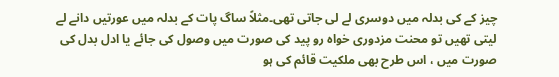چیز کے کی بدلہ میں دوسری لے لی جاتی تھی۔مثلاً ساگ پات کے بدلہ میں عورتیں دانے لے لیتی تھیں تو محنت مزدوری خواه رو پید کی صورت میں وصول کی جائے یا ادل بدل کی صورت میں ، اس طرح بھی ملکیت قائم کی ہو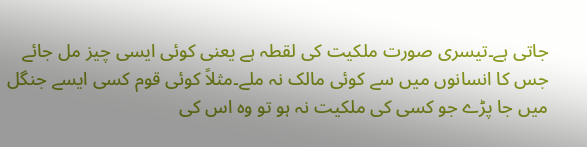جاتی ہے۔تیسری صورت ملکیت کی لقطہ ہے یعنی کوئی ایسی چیز مل جائے جس کا انسانوں میں سے کوئی مالک نہ ملے۔مثلاً کوئی قوم کسی ایسے جنگل میں جا پڑے جو کسی کی ملکیت نہ ہو تو وہ اس کی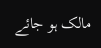مالک ہو جائے